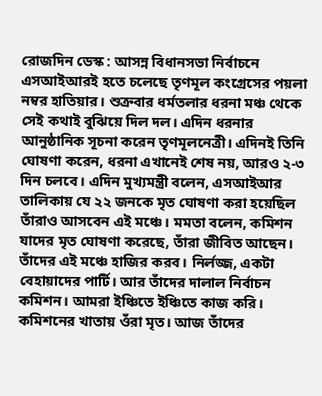রোজদিন ডেস্ক : আসন্ন বিধানসভা নির্বাচনে এসআইআরই হতে চলেছে তৃণমূল কংগ্রেসের পয়লা নম্বর হাতিয়ার। শুক্রবার ধর্মতলার ধরনা মঞ্চ থেকে সেই কথাই বুঝিয়ে দিল দল। এদিন ধরনার আনুষ্ঠানিক সূচনা করেন তৃণমূলনেত্রী। এদিনই তিনি ঘোষণা করেন, ধরনা এখানেই শেষ নয়, আরও ২-৩ দিন চলবে। এদিন মুখ্যমন্ত্রী বলেন, এসআইআর তালিকায় যে ২২ জনকে মৃত ঘোষণা করা হয়েছিল তাঁরাও আসবেন এই মঞ্চে। মমতা বলেন, কমিশন যাদের মৃত ঘোষণা করেছে, তাঁরা জীবিত আছেন। তাঁদের এই মঞ্চে হাজির করব। নির্লজ্জ, একটা বেহায়াদের পার্টি। আর তাঁদের দালাল নির্বাচন কমিশন। আমরা ইঞ্চিতে ইঞ্চিতে কাজ করি। কমিশনের খাতায় ওঁরা মৃত। আজ তাঁদের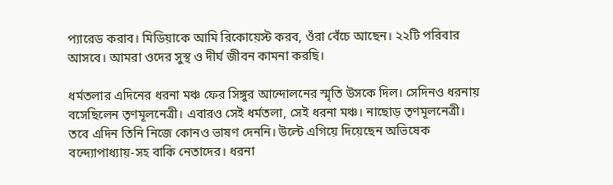প্যারেড করাব। মিডিয়াকে আমি রিকোয়েস্ট করব, ওঁরা বেঁচে আছেন। ২২টি পরিবার আসবে। আমরা ওদের সুস্থ ও দীর্ঘ জীবন কামনা করছি।

ধর্মতলার এদিনের ধরনা মঞ্চ ফের সিঙ্গুর আন্দোলনের স্মৃতি উসকে দিল। সেদিনও ধরনায় বসেছিলেন তৃণমূলনেত্রী। এবারও সেই ধর্মতলা, সেই ধরনা মঞ্চ। নাছোড় তৃণমূলনেত্রী। তবে এদিন তিনি নিজে কোনও ভাষণ দেননি। উল্টে এগিয়ে দিয়েছেন অভিষেক বন্দ্যোপাধ্যায়-সহ বাকি নেতাদের। ধরনা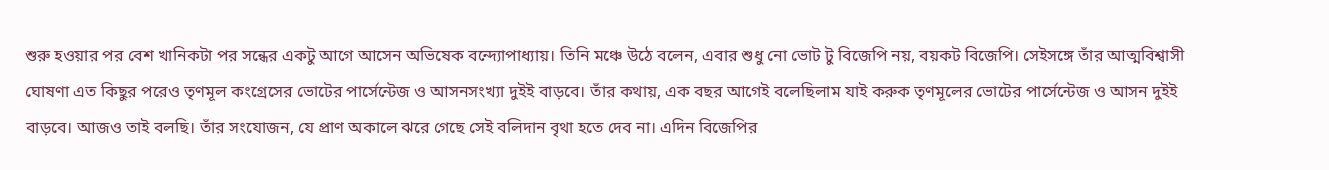শুরু হওয়ার পর বেশ খানিকটা পর সন্ধের একটু আগে আসেন অভিষেক বন্দ্যোপাধ্যায়। তিনি মঞ্চে উঠে বলেন, এবার শুধু নো ভোট টু বিজেপি নয়, বয়কট বিজেপি। সেইসঙ্গে তাঁর আত্মবিশ্বাসী ঘোষণা এত কিছুর পরেও তৃণমূল কংগ্রেসের ভোটের পার্সেন্টেজ ও আসনসংখ্যা দুইই বাড়বে। তাঁর কথায়, এক বছর আগেই বলেছিলাম যাই করুক তৃণমূলের ভোটের পার্সেন্টেজ ও আসন দুইই বাড়বে। আজও তাই বলছি। তাঁর সংযোজন, যে প্রাণ অকালে ঝরে গেছে সেই বলিদান বৃথা হতে দেব না। এদিন বিজেপির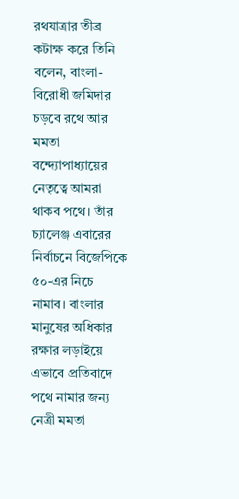রথযাত্রার তীব্র কটাক্ষ করে তিনি বলেন, বাংলা-বিরোধী জমিদার চড়বে রথে আর মমতা বন্দ্যোপাধ্যায়ের নেতৃত্বে আমরা থাকব পথে। তাঁর চ্যালেঞ্জ এবারের নির্বাচনে বিজেপিকে ৫০-এর নিচে নামাব। বাংলার মানুষের অধিকার রক্ষার লড়াইয়ে এভাবে প্রতিবাদে পথে নামার জন্য নেত্রী মমতা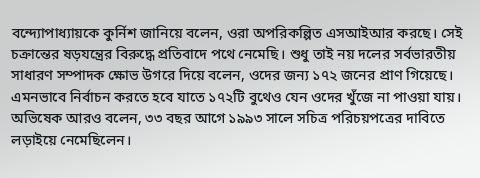বন্দ্যোপাধ্যায়কে কুর্নিশ জানিয়ে বলেন, ওরা অপরিকল্পিত এসআইআর করছে। সেই চক্রান্তের ষড়যন্ত্রের বিরুদ্ধে প্রতিবাদে পথে নেমেছি। শুধু তাই নয় দলের সর্বভারতীয় সাধারণ সম্পাদক ক্ষোভ উগরে দিয়ে বলেন, ওদের জন্য ১৭২ জনের প্রাণ গিয়েছে। এমনভাবে নির্বাচন করতে হবে যাতে ১৭২টি বুথেও যেন ওদের খুঁজে না পাওয়া যায়।
অভিষেক আরও বলেন, ৩৩ বছর আগে ১৯৯৩ সালে সচিত্র পরিচয়পত্রের দাবিতে লড়াইয়ে নেমেছিলেন।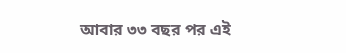আবার ৩৩ বছর পর এই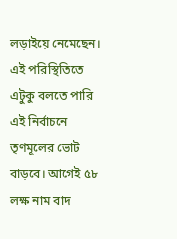লড়াইয়ে নেমেছেন। এই পরিস্থিতিতে এটুকু বলতে পারি এই নির্বাচনে তৃণমূলের ভোট বাড়বে। আগেই ৫৮ লক্ষ নাম বাদ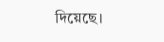দিয়েছে।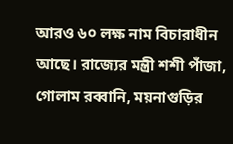আরও ৬০ লক্ষ নাম বিচারাধীন আছে। রাজ্যের মন্ত্রী শশী পাঁজা, গোলাম রব্বানি, ময়নাগুড়ির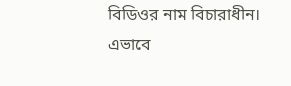বিডিওর নাম বিচারাধীন। এভাবে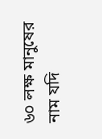৬০ লক্ষ মানুষের নাম যদি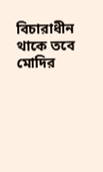বিচারাধীন থাকে তবে মোদির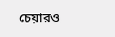চেয়ারও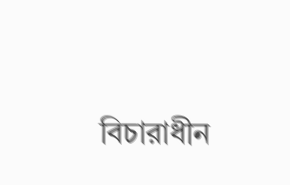বিচারাধীন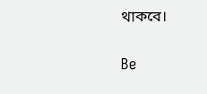থাকবে।

Be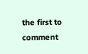the first to comment